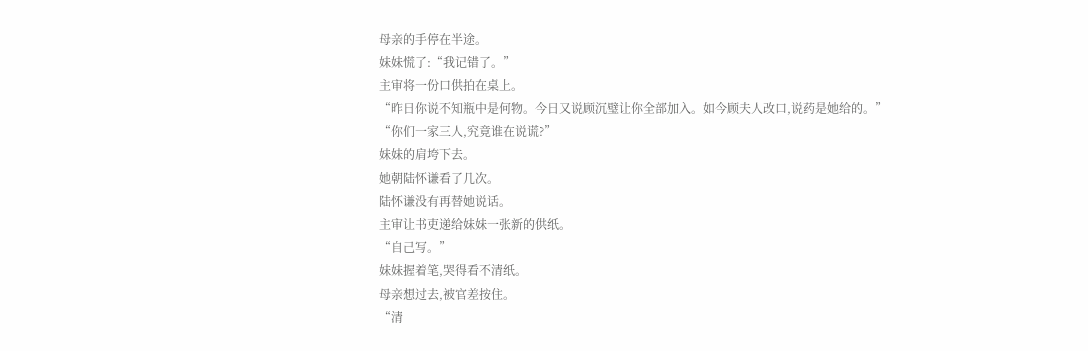母亲的手停在半途。
妹妹慌了:“我记错了。”
主审将一份口供拍在桌上。
“昨日你说不知瓶中是何物。今日又说顾沉璧让你全部加入。如今顾夫人改口,说药是她给的。”
“你们一家三人,究竟谁在说谎?”
妹妹的肩垮下去。
她朝陆怀谦看了几次。
陆怀谦没有再替她说话。
主审让书吏递给妹妹一张新的供纸。
“自己写。”
妹妹握着笔,哭得看不清纸。
母亲想过去,被官差按住。
“清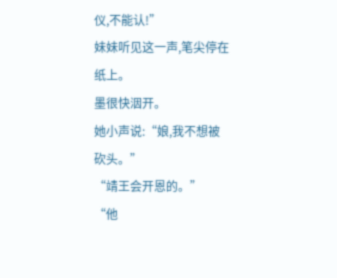仪,不能认!”
妹妹听见这一声,笔尖停在纸上。
墨很快洇开。
她小声说:“娘,我不想被砍头。”
“靖王会开恩的。”
“他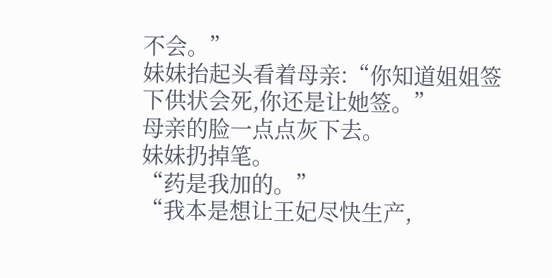不会。”
妹妹抬起头看着母亲:“你知道姐姐签下供状会死,你还是让她签。”
母亲的脸一点点灰下去。
妹妹扔掉笔。
“药是我加的。”
“我本是想让王妃尽快生产,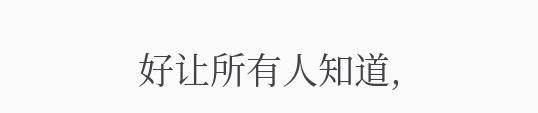好让所有人知道,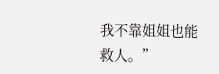我不靠姐姐也能救人。”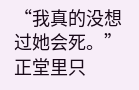“我真的没想过她会死。”
正堂里只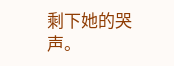剩下她的哭声。